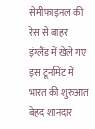सेमीफाइनल की रेस से बाहर
इंग्लैंड में खेले गए इस टूर्नामेंट में भारत की शुरुआत बेहद शानदार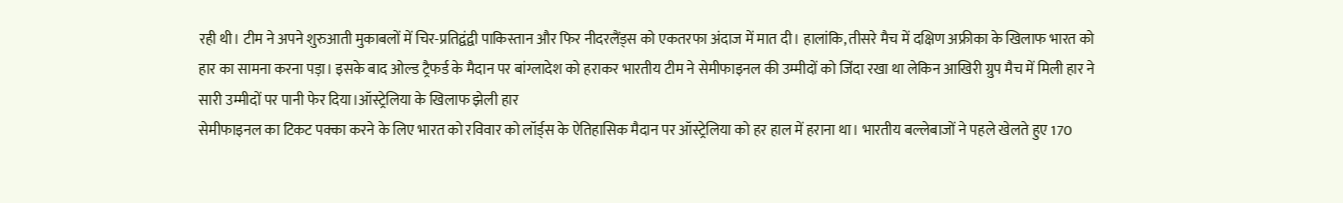रही थी। टीम ने अपने शुरुआती मुकाबलों में चिर-प्रतिद्वंद्वी पाकिस्तान और फिर नीदरलैंड्स को एकतरफा अंदाज में मात दी। हालांकि, तीसरे मैच में दक्षिण अफ्रीका के खिलाफ भारत को हार का सामना करना पड़ा। इसके बाद ओल्ड ट्रैफर्ड के मैदान पर बांग्लादेश को हराकर भारतीय टीम ने सेमीफाइनल की उम्मीदों को जिंदा रखा था लेकिन आखिरी ग्रुप मैच में मिली हार ने सारी उम्मीदों पर पानी फेर दिया।ऑस्ट्रेलिया के खिलाफ झेली हार
सेमीफाइनल का टिकट पक्का करने के लिए भारत को रविवार को लॉर्ड्स के ऐतिहासिक मैदान पर ऑस्ट्रेलिया को हर हाल में हराना था। भारतीय बल्लेबाजों ने पहले खेलते हुए 170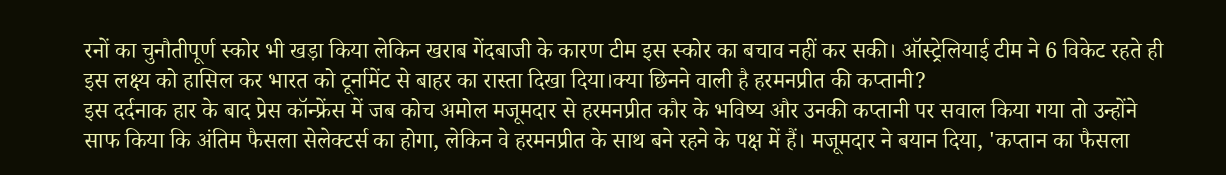रनों का चुनौतीपूर्ण स्कोर भी खड़ा किया लेकिन खराब गेंदबाजी के कारण टीम इस स्कोर का बचाव नहीं कर सकी। ऑस्ट्रेलियाई टीम ने 6 विकेट रहते ही इस लक्ष्य को हासिल कर भारत को टूर्नामेंट से बाहर का रास्ता दिखा दिया।क्या छिनने वाली है हरमनप्रीत की कप्तानी?
इस दर्दनाक हार के बाद प्रेस कॉन्फ्रेंस में जब कोच अमोल मजूमदार से हरमनप्रीत कौर के भविष्य और उनकी कप्तानी पर सवाल किया गया तो उन्होंने साफ किया कि अंतिम फैसला सेलेक्टर्स का होगा, लेकिन वे हरमनप्रीत के साथ बने रहने के पक्ष में हैं। मजूमदार ने बयान दिया, 'कप्तान का फैसला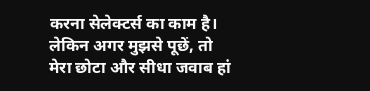करना सेलेक्टर्स का काम है। लेकिन अगर मुझसे पूछें, तो मेरा छोटा और सीधा जवाब हां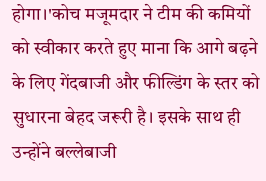होगा।'कोच मजूमदार ने टीम की कमियों को स्वीकार करते हुए माना कि आगे बढ़ने के लिए गेंदबाजी और फील्डिंग के स्तर को सुधारना बेहद जरूरी है। इसके साथ ही उन्होंने बल्लेबाजी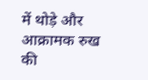में थोड़े और आक्रामक रुख की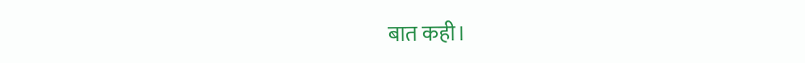बात कही।